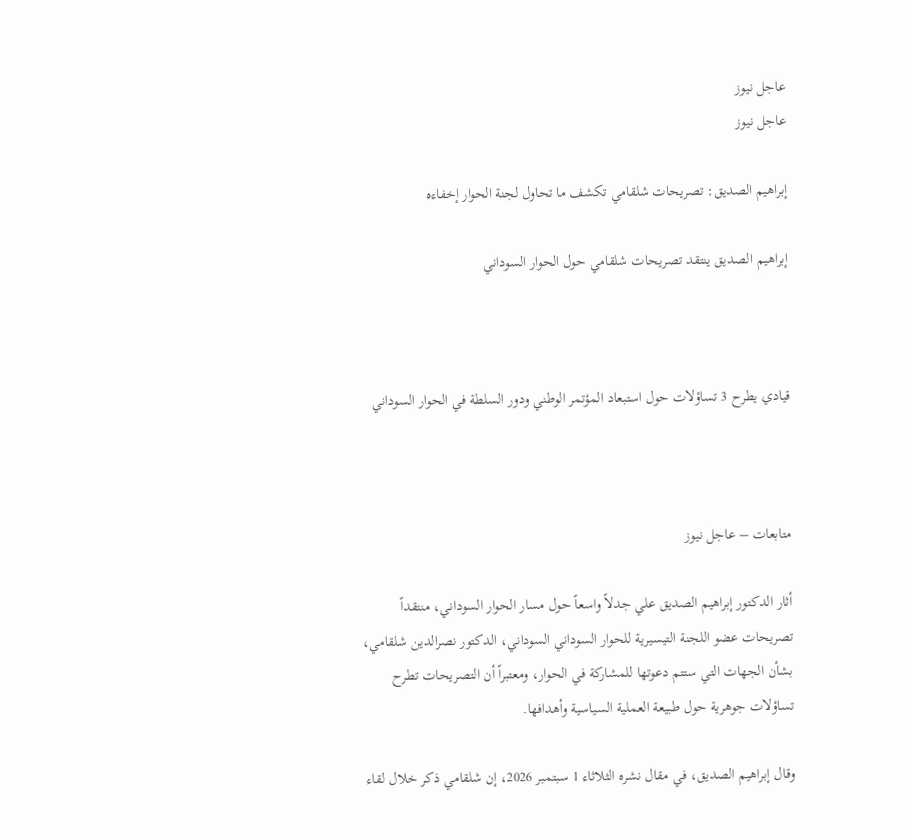عاجل نيوز
عاجل نيوز

إبراهيم الصديق: تصريحات شلقامي تكشف ما تحاول لجنة الحوار إخفاءه

إبراهيم الصديق ينتقد تصريحات شلقامي حول الحوار السوداني



قيادي يطرح 3 تساؤلات حول استبعاد المؤتمر الوطني ودور السلطة في الحوار السوداني



متابعات – عاجل نيوز

أثار الدكتور إبراهيم الصديق علي جدلاً واسعاً حول مسار الحوار السوداني، منتقداً تصريحات عضو اللجنة التيسيرية للحوار السوداني السوداني، الدكتور نصرالدين شلقامي، بشأن الجهات التي ستتم دعوتها للمشاركة في الحوار، ومعتبراً أن التصريحات تطرح تساؤلات جوهرية حول طبيعة العملية السياسية وأهدافها.

وقال إبراهيم الصديق، في مقال نشره الثلاثاء 1 سبتمبر 2026، إن شلقامي ذكر خلال لقاء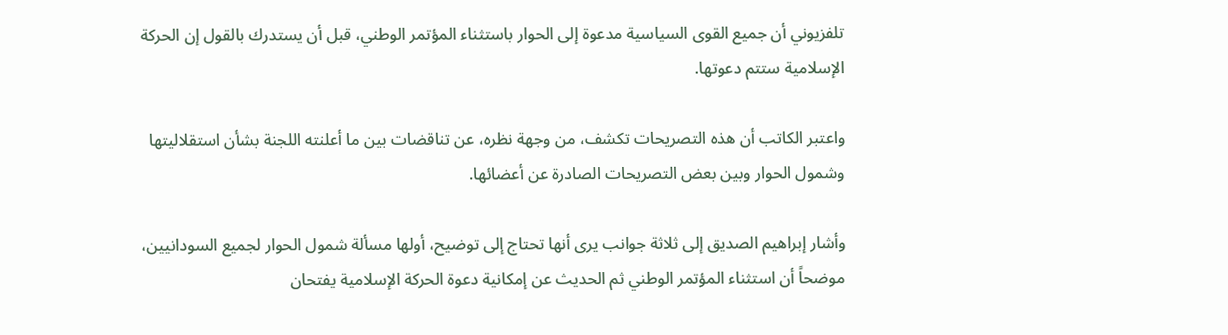تلفزيوني أن جميع القوى السياسية مدعوة إلى الحوار باستثناء المؤتمر الوطني، قبل أن يستدرك بالقول إن الحركة الإسلامية ستتم دعوتها.

واعتبر الكاتب أن هذه التصريحات تكشف، من وجهة نظره، عن تناقضات بين ما أعلنته اللجنة بشأن استقلاليتها وشمول الحوار وبين بعض التصريحات الصادرة عن أعضائها.

وأشار إبراهيم الصديق إلى ثلاثة جوانب يرى أنها تحتاج إلى توضيح، أولها مسألة شمول الحوار لجميع السودانيين، موضحاً أن استثناء المؤتمر الوطني ثم الحديث عن إمكانية دعوة الحركة الإسلامية يفتحان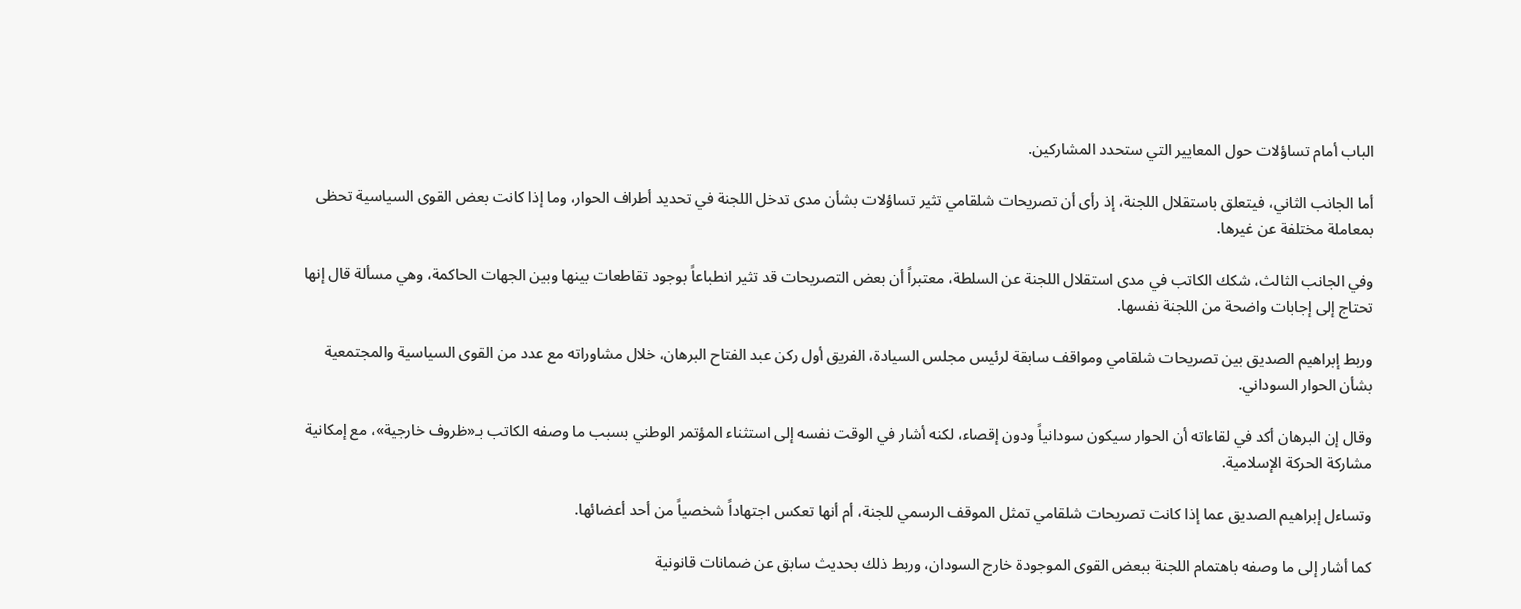الباب أمام تساؤلات حول المعايير التي ستحدد المشاركين.

أما الجانب الثاني، فيتعلق باستقلال اللجنة، إذ رأى أن تصريحات شلقامي تثير تساؤلات بشأن مدى تدخل اللجنة في تحديد أطراف الحوار، وما إذا كانت بعض القوى السياسية تحظى بمعاملة مختلفة عن غيرها.

وفي الجانب الثالث، شكك الكاتب في مدى استقلال اللجنة عن السلطة، معتبراً أن بعض التصريحات قد تثير انطباعاً بوجود تقاطعات بينها وبين الجهات الحاكمة، وهي مسألة قال إنها تحتاج إلى إجابات واضحة من اللجنة نفسها.

وربط إبراهيم الصديق بين تصريحات شلقامي ومواقف سابقة لرئيس مجلس السيادة، الفريق أول ركن عبد الفتاح البرهان، خلال مشاوراته مع عدد من القوى السياسية والمجتمعية بشأن الحوار السوداني.

وقال إن البرهان أكد في لقاءاته أن الحوار سيكون سودانياً ودون إقصاء، لكنه أشار في الوقت نفسه إلى استثناء المؤتمر الوطني بسبب ما وصفه الكاتب بـ«ظروف خارجية»، مع إمكانية مشاركة الحركة الإسلامية.

وتساءل إبراهيم الصديق عما إذا كانت تصريحات شلقامي تمثل الموقف الرسمي للجنة، أم أنها تعكس اجتهاداً شخصياً من أحد أعضائها.

كما أشار إلى ما وصفه باهتمام اللجنة ببعض القوى الموجودة خارج السودان، وربط ذلك بحديث سابق عن ضمانات قانونية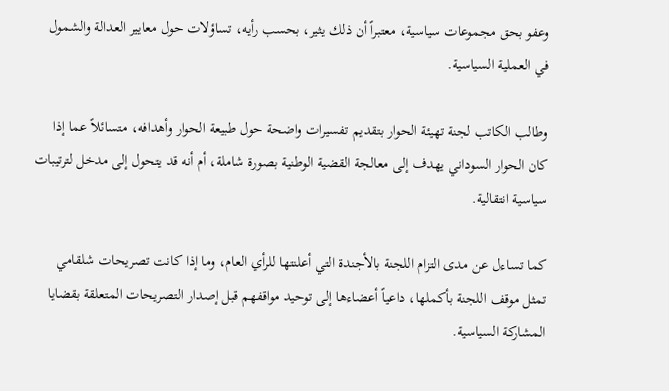وعفو بحق مجموعات سياسية، معتبراً أن ذلك يثير، بحسب رأيه، تساؤلات حول معايير العدالة والشمول في العملية السياسية.

وطالب الكاتب لجنة تهيئة الحوار بتقديم تفسيرات واضحة حول طبيعة الحوار وأهدافه، متسائلاً عما إذا كان الحوار السوداني يهدف إلى معالجة القضية الوطنية بصورة شاملة، أم أنه قد يتحول إلى مدخل لترتيبات سياسية انتقالية.

كما تساءل عن مدى التزام اللجنة بالأجندة التي أعلنتها للرأي العام، وما إذا كانت تصريحات شلقامي تمثل موقف اللجنة بأكملها، داعياً أعضاءها إلى توحيد مواقفهم قبل إصدار التصريحات المتعلقة بقضايا المشاركة السياسية.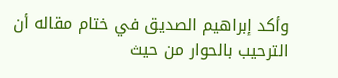وأكد إبراهيم الصديق في ختام مقاله أن الترحيب بالحوار من حيث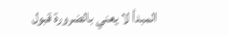المبدأ لا يعني بالضرورة قبول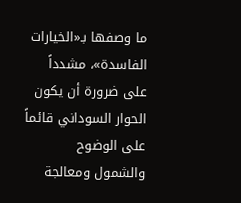ما وصفها بـ«الخيارات الفاسدة»، مشدداً على ضرورة أن يكون الحوار السوداني قائماً على الوضوح والشمول ومعالجة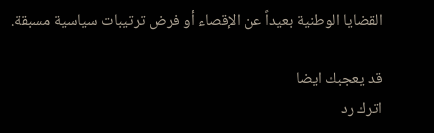القضايا الوطنية بعيداً عن الإقصاء أو فرض ترتيبات سياسية مسبقة.

قد يعجبك ايضا
اترك رد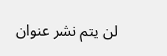لن يتم نشر عنوان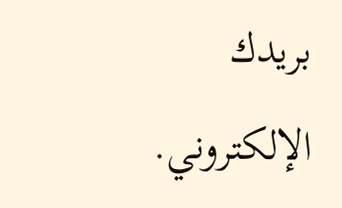بريدك الإلكتروني.